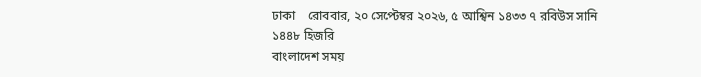ঢাকা    রোববার, ২০ সেপ্টেম্বর ২০২৬, ৫ আশ্বিন ১৪৩৩ ৭ রবিউস সানি ১৪৪৮ হিজরি
বাংলাদেশ সময়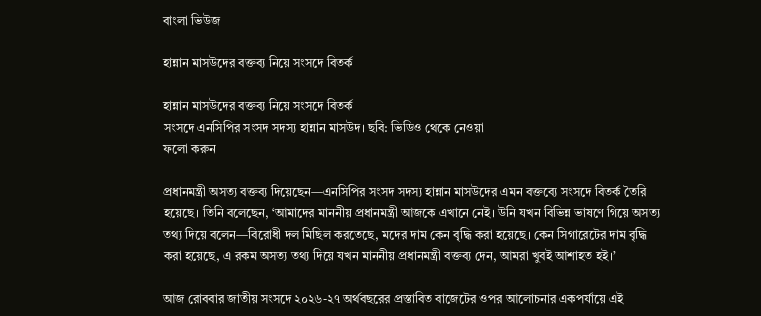বাংলা ভিউজ

হান্নান মাসউদের বক্তব্য নিয়ে সংসদে বিতর্ক

হান্নান মাসউদের বক্তব্য নিয়ে সংসদে বিতর্ক
সংসদে এনসিপির সংসদ সদস্য হান্নান মাসউদ। ছবি: ভিডিও থেকে নেওয়া
ফলো করুন

প্রধানমন্ত্রী অসত্য বক্তব্য দিয়েছেন—এনসিপির সংসদ সদস্য হান্নান মাসউদের এমন বক্তব্যে সংসদে বিতর্ক তৈরি হয়েছে। তিনি বলেছেন, ‘আমাদের মাননীয় প্রধানমন্ত্রী আজকে এখানে নেই। উনি যখন বিভিন্ন ভাষণে গিয়ে অসত্য তথ্য দিয়ে বলেন—বিরোধী দল মিছিল করতেছে, মদের দাম কেন বৃদ্ধি করা হয়েছে। কেন সিগারেটের দাম বৃদ্ধি করা হয়েছে, এ রকম অসত্য তথ্য দিয়ে যখন মাননীয় প্রধানমন্ত্রী বক্তব্য দেন, আমরা খুবই আশাহত হই।’

আজ রোববার জাতীয় সংসদে ২০২৬-২৭ অর্থবছরের প্রস্তাবিত বাজেটের ওপর আলোচনার একপর্যায়ে এই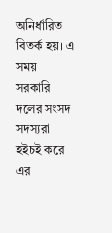অনির্ধারিত বিতর্ক হয়। এ সময় সরকারি দলের সংসদ সদস্যরা হইচই করে এর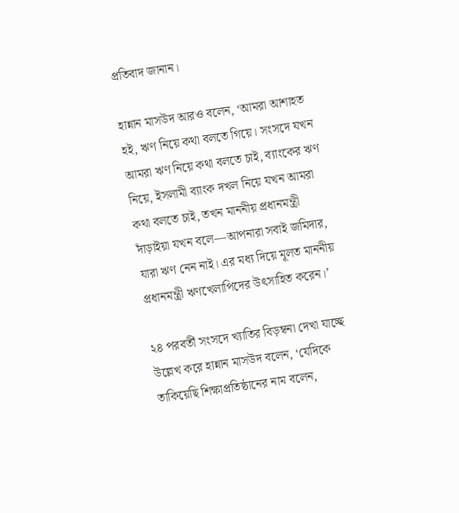প্রতিবাদ জানান।

হান্নান মাসউদ আরও বলেন, ‘আমরা আশাহত হই, ঋণ নিয়ে কথা বলতে গিয়ে। সংসদে যখন আমরা ঋণ নিয়ে কথা বলতে চাই, ব্যাংকের ঋণ নিয়ে, ইসলামী ব্যাংক দখল নিয়ে যখন আমরা কথা বলতে চাই, তখন মাননীয় প্রধানমন্ত্রী দাঁড়াইয়া যখন বলে—আপনারা সবাই জমিদার, যারা ঋণ নেন নাই। এর মধ্য দিয়ে মূলত মাননীয় প্রধানমন্ত্রী ঋণখেলাপিদের উৎসাহিত করেন।’

২৪ পরবর্তী সংসদে খ্যাতির বিড়ম্বনা দেখা যাচ্ছে উল্লেখ করে হান্নান মাসউদ বলেন, ‘যেদিকে তাকিয়েছি শিক্ষাপ্রতিষ্ঠানের নাম বলেন,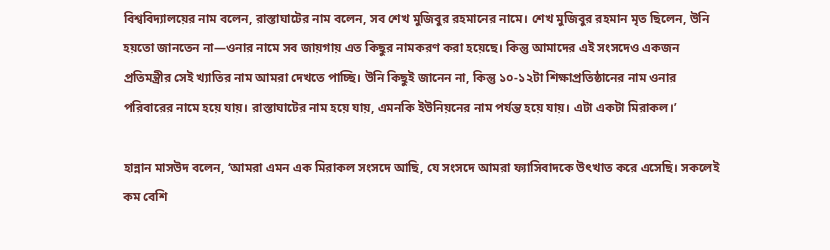বিশ্ববিদ্যালয়ের নাম বলেন, রাস্তাঘাটের নাম বলেন, সব শেখ মুজিবুর রহমানের নামে। শেখ মুজিবুর রহমান মৃত ছিলেন, উনি হয়তো জানতেন না—ওনার নামে সব জায়গায় এত কিছুর নামকরণ করা হয়েছে। কিন্তু আমাদের এই সংসদেও একজন প্রতিমন্ত্রীর সেই খ্যাতির নাম আমরা দেখতে পাচ্ছি। উনি কিছুই জানেন না, কিন্তু ১০-১২টা শিক্ষাপ্রতিষ্ঠানের নাম ওনার পরিবারের নামে হয়ে যায়। রাস্তাঘাটের নাম হয়ে যায়, এমনকি ইউনিয়নের নাম পর্যন্ত হয়ে যায়। এটা একটা মিরাকল।’

হান্নান মাসউদ বলেন, ‘আমরা এমন এক মিরাকল সংসদে আছি, যে সংসদে আমরা ফ্যাসিবাদকে উৎখাত করে এসেছি। সকলেই কম বেশি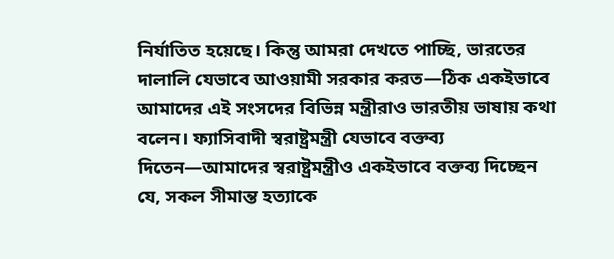নির্যাতিত হয়েছে। কিন্তু আমরা দেখতে পাচ্ছি, ভারতের দালালি যেভাবে আওয়ামী সরকার করত—ঠিক একইভাবে আমাদের এই সংসদের বিভিন্ন মন্ত্রীরাও ভারতীয় ভাষায় কথা বলেন। ফ্যাসিবাদী স্বরাষ্ট্রমন্ত্রী যেভাবে বক্তব্য দিতেন—আমাদের স্বরাষ্ট্রমন্ত্রীও একইভাবে বক্তব্য দিচ্ছেন যে, সকল সীমান্ত হত্যাকে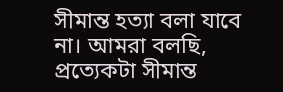সীমান্ত হত্যা বলা যাবে না। আমরা বলছি, প্রত্যেকটা সীমান্ত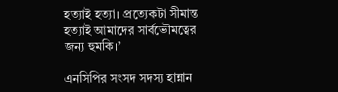হত্যাই হত্যা। প্রত্যেকটা সীমান্ত হত্যাই আমাদের সার্বভৌমত্বের জন্য হুমকি।’

এনসিপির সংসদ সদস্য হান্নান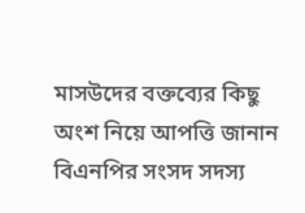মাসউদের বক্তব্যের কিছু অংশ নিয়ে আপত্তি জানান বিএনপির সংসদ সদস্য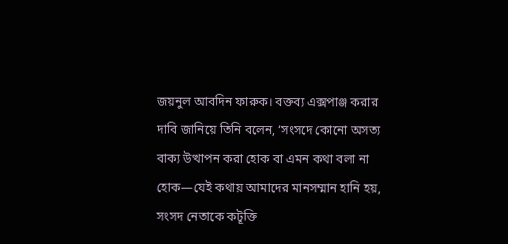জয়নুল আবদিন ফারুক। বক্তব্য এক্সপাঞ্জ করার দাবি জানিয়ে তিনি বলেন, ‘সংসদে কোনো অসত্য বাক্য উত্থাপন করা হোক বা এমন কথা বলা না হোক—যেই কথায় আমাদের মানসম্মান হানি হয়, সংসদ নেতাকে কটূক্তি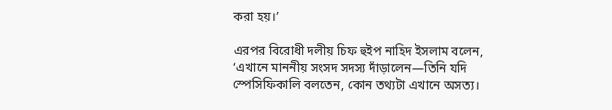করা হয়।’

এরপর বিরোধী দলীয় চিফ হুইপ নাহিদ ইসলাম বলেন, ‘এখানে মাননীয় সংসদ সদস্য দাঁড়ালেন—তিনি যদি স্পেসিফিকালি বলতেন, কোন তথ্যটা এখানে অসত্য।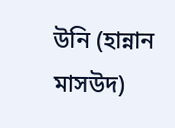উনি (হান্নান মাসউদ)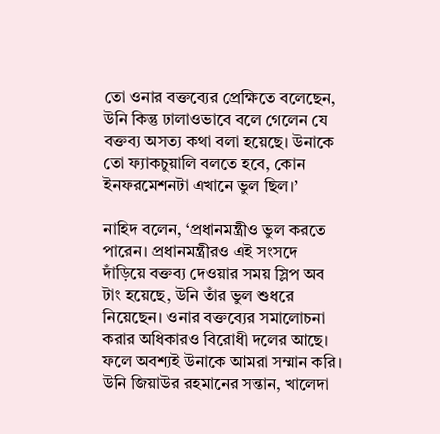তো ওনার বক্তব্যের প্রেক্ষিতে বলেছেন, উনি কিন্তু ঢালাওভাবে বলে গেলেন যে বক্তব্য অসত্য কথা বলা হয়েছে। উনাকে তো ফ্যাকচুয়ালি বলতে হবে, কোন ইনফরমেশনটা এখানে ভুল ছিল।’

নাহিদ বলেন, ‘প্রধানমন্ত্রীও ভুল করতে পারেন। প্রধানমন্ত্রীরও এই সংসদে দাঁড়িয়ে বক্তব্য দেওয়ার সময় স্লিপ অব টাং হয়েছে, উনি তাঁর ভুল শুধরে নিয়েছেন। ওনার বক্তব্যের সমালোচনা করার অধিকারও বিরোধী দলের আছে। ফলে অবশ্যই উনাকে আমরা সম্মান করি। উনি জিয়াউর রহমানের সন্তান, খালেদা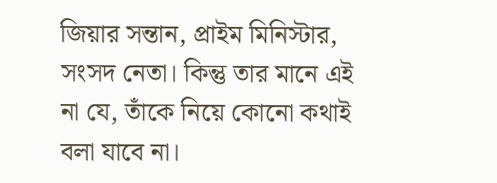জিয়ার সন্তান, প্রাইম মিনিস্টার, সংসদ নেতা। কিন্তু তার মানে এই না যে, তাঁকে নিয়ে কোনো কথাই বলা যাবে না।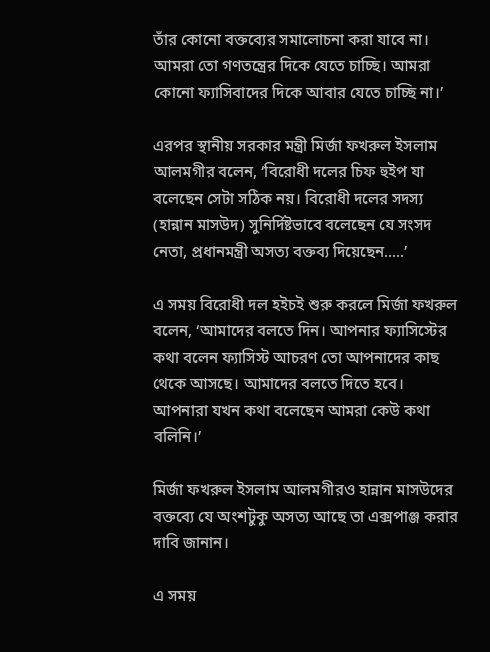তাঁর কোনো বক্তব্যের সমালোচনা করা যাবে না। আমরা তো গণতন্ত্রের দিকে যেতে চাচ্ছি। আমরা কোনো ফ্যাসিবাদের দিকে আবার যেতে চাচ্ছি না।’

এরপর স্থানীয় সরকার মন্ত্রী মির্জা ফখরুল ইসলাম আলমগীর বলেন, ‘বিরোধী দলের চিফ হুইপ যা বলেছেন সেটা সঠিক নয়। বিরোধী দলের সদস্য (হান্নান মাসউদ) সুনির্দিষ্টভাবে বলেছেন যে সংসদ নেতা, প্রধানমন্ত্রী অসত্য বক্তব্য দিয়েছেন.....’

এ সময় বিরোধী দল হইচই শুরু করলে মির্জা ফখরুল বলেন, ‘আমাদের বলতে দিন। আপনার ফ্যাসিস্টের কথা বলেন ফ্যাসিস্ট আচরণ তো আপনাদের কাছ থেকে আসছে। আমাদের বলতে দিতে হবে। আপনারা যখন কথা বলেছেন আমরা কেউ কথা বলিনি।’

মির্জা ফখরুল ইসলাম আলমগীরও হান্নান মাসউদের বক্তব্যে যে অংশটুকু অসত্য আছে তা এক্সপাঞ্জ করার দাবি জানান।

এ সময়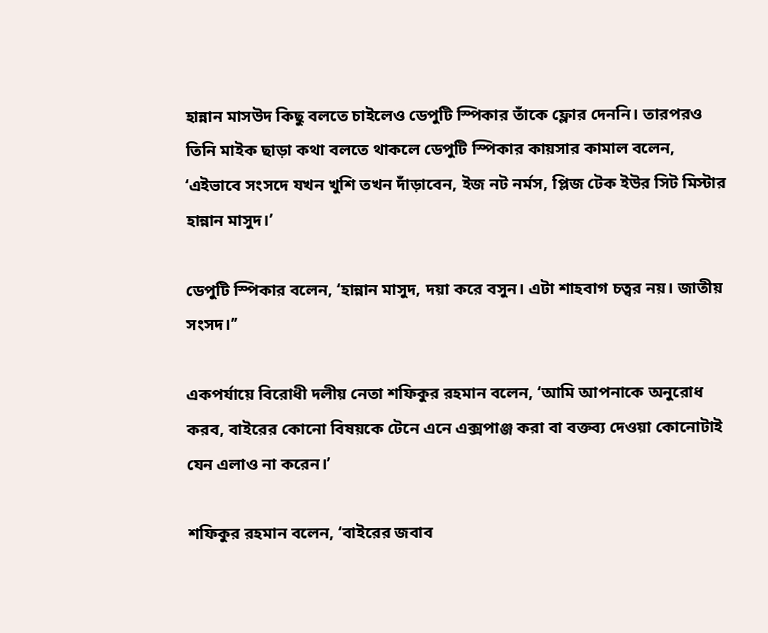হান্নান মাসউদ কিছু বলতে চাইলেও ডেপুটি স্পিকার তাঁকে ফ্লোর দেননি। তারপরও তিনি মাইক ছাড়া কথা বলতে থাকলে ডেপুটি স্পিকার কায়সার কামাল বলেন, ‘এইভাবে সংসদে যখন খুশি তখন দাঁড়াবেন, ইজ নট নর্মস, প্লিজ টেক ইউর সিট মিস্টার হান্নান মাসুদ।’

ডেপুটি স্পিকার বলেন, ‘হান্নান মাসুদ, দয়া করে বসুন। এটা শাহবাগ চত্বর নয়। জাতীয় সংসদ।’’

একপর্যায়ে বিরোধী দলীয় নেতা শফিকুর রহমান বলেন, ‘আমি আপনাকে অনুরোধ করব, বাইরের কোনো বিষয়কে টেনে এনে এক্সপাঞ্জ করা বা বক্তব্য দেওয়া কোনোটাই যেন এলাও না করেন।’

শফিকুর রহমান বলেন, ‘বাইরের জবাব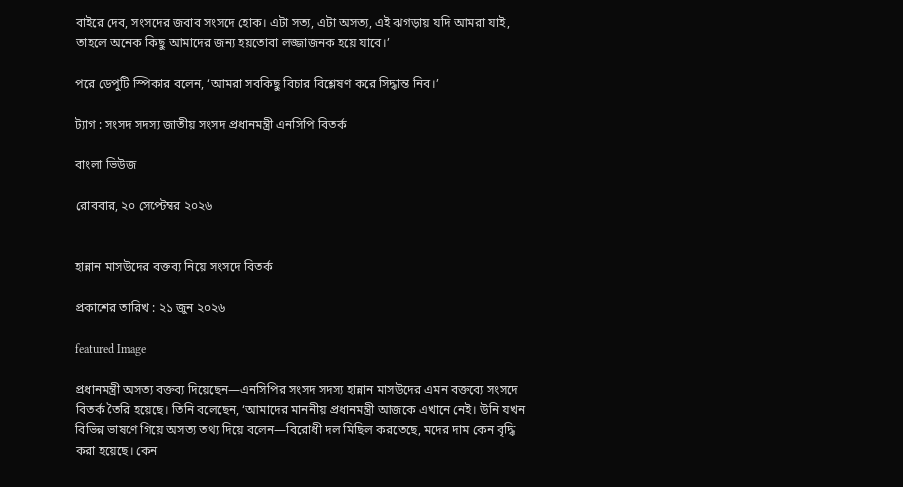বাইরে দেব, সংসদের জবাব সংসদে হোক। এটা সত্য, এটা অসত্য, এই ঝগড়ায় যদি আমরা যাই, তাহলে অনেক কিছু আমাদের জন্য হয়তোবা লজ্জাজনক হয়ে যাবে।’

পরে ডেপুটি স্পিকার বলেন, ‘আমরা সবকিছু বিচার বিশ্লেষণ করে সিদ্ধান্ত নিব।’

ট্যাগ : সংসদ সদস্য জাতীয় সংসদ প্রধানমন্ত্রী এনসিপি বিতর্ক

বাংলা ভিউজ

রোববার, ২০ সেপ্টেম্বর ২০২৬


হান্নান মাসউদের বক্তব্য নিয়ে সংসদে বিতর্ক

প্রকাশের তারিখ : ২১ জুন ২০২৬

featured Image

প্রধানমন্ত্রী অসত্য বক্তব্য দিয়েছেন—এনসিপির সংসদ সদস্য হান্নান মাসউদের এমন বক্তব্যে সংসদে বিতর্ক তৈরি হয়েছে। তিনি বলেছেন, ‘আমাদের মাননীয় প্রধানমন্ত্রী আজকে এখানে নেই। উনি যখন বিভিন্ন ভাষণে গিয়ে অসত্য তথ্য দিয়ে বলেন—বিরোধী দল মিছিল করতেছে, মদের দাম কেন বৃদ্ধি করা হয়েছে। কেন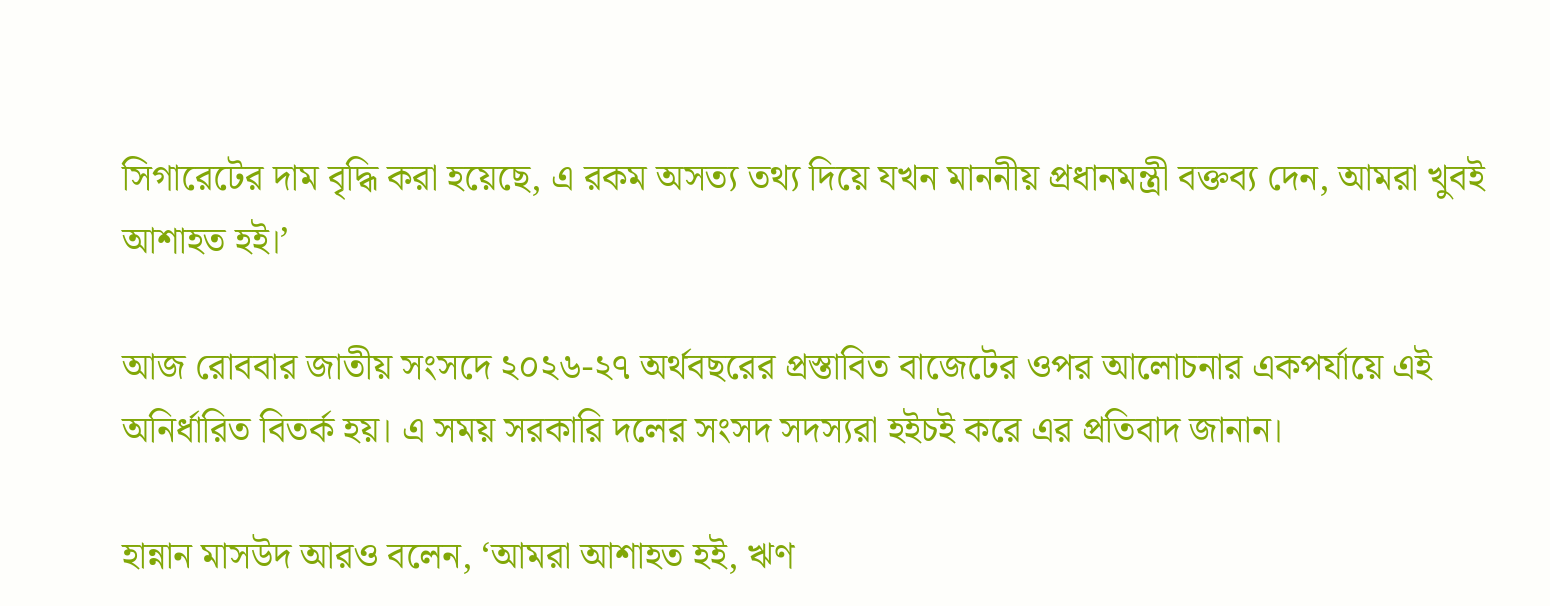সিগারেটের দাম বৃদ্ধি করা হয়েছে, এ রকম অসত্য তথ্য দিয়ে যখন মাননীয় প্রধানমন্ত্রী বক্তব্য দেন, আমরা খুবই আশাহত হই।’

আজ রোববার জাতীয় সংসদে ২০২৬-২৭ অর্থবছরের প্রস্তাবিত বাজেটের ওপর আলোচনার একপর্যায়ে এই অনির্ধারিত বিতর্ক হয়। এ সময় সরকারি দলের সংসদ সদস্যরা হইচই করে এর প্রতিবাদ জানান।

হান্নান মাসউদ আরও বলেন, ‘আমরা আশাহত হই, ঋণ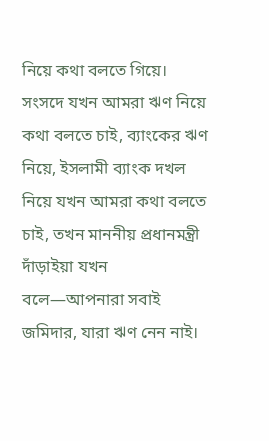নিয়ে কথা বলতে গিয়ে। সংসদে যখন আমরা ঋণ নিয়ে কথা বলতে চাই, ব্যাংকের ঋণ নিয়ে, ইসলামী ব্যাংক দখল নিয়ে যখন আমরা কথা বলতে চাই, তখন মাননীয় প্রধানমন্ত্রী দাঁড়াইয়া যখন বলে—আপনারা সবাই জমিদার, যারা ঋণ নেন নাই।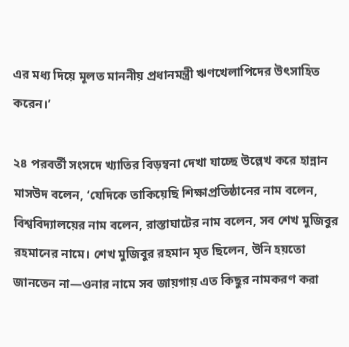এর মধ্য দিয়ে মূলত মাননীয় প্রধানমন্ত্রী ঋণখেলাপিদের উৎসাহিত করেন।’

২৪ পরবর্তী সংসদে খ্যাতির বিড়ম্বনা দেখা যাচ্ছে উল্লেখ করে হান্নান মাসউদ বলেন, ‘যেদিকে তাকিয়েছি শিক্ষাপ্রতিষ্ঠানের নাম বলেন, বিশ্ববিদ্যালয়ের নাম বলেন, রাস্তাঘাটের নাম বলেন, সব শেখ মুজিবুর রহমানের নামে। শেখ মুজিবুর রহমান মৃত ছিলেন, উনি হয়তো জানতেন না—ওনার নামে সব জায়গায় এত কিছুর নামকরণ করা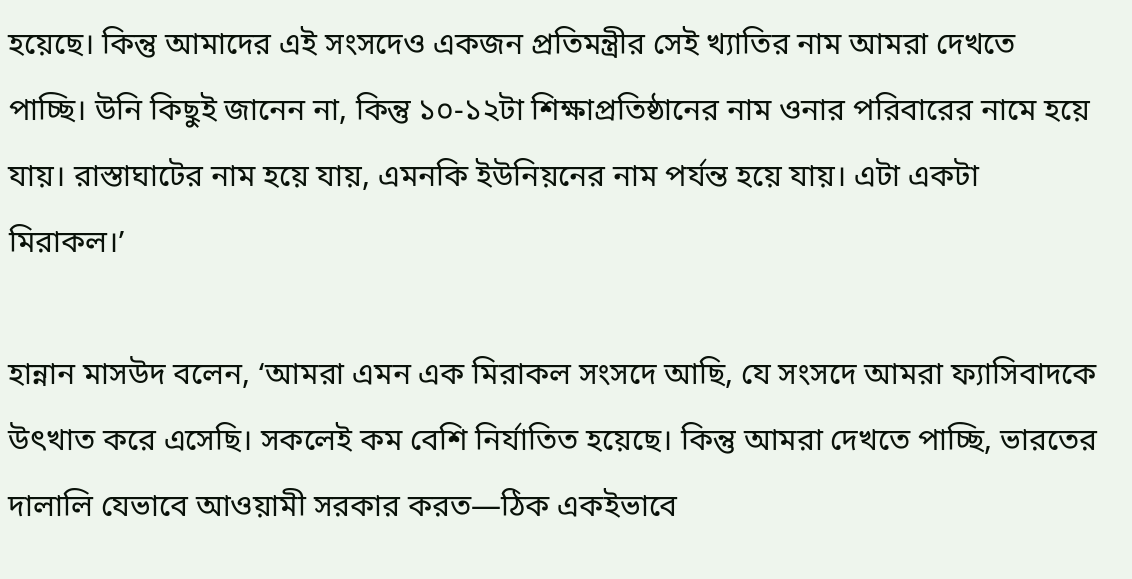হয়েছে। কিন্তু আমাদের এই সংসদেও একজন প্রতিমন্ত্রীর সেই খ্যাতির নাম আমরা দেখতে পাচ্ছি। উনি কিছুই জানেন না, কিন্তু ১০-১২টা শিক্ষাপ্রতিষ্ঠানের নাম ওনার পরিবারের নামে হয়ে যায়। রাস্তাঘাটের নাম হয়ে যায়, এমনকি ইউনিয়নের নাম পর্যন্ত হয়ে যায়। এটা একটা মিরাকল।’

হান্নান মাসউদ বলেন, ‘আমরা এমন এক মিরাকল সংসদে আছি, যে সংসদে আমরা ফ্যাসিবাদকে উৎখাত করে এসেছি। সকলেই কম বেশি নির্যাতিত হয়েছে। কিন্তু আমরা দেখতে পাচ্ছি, ভারতের দালালি যেভাবে আওয়ামী সরকার করত—ঠিক একইভাবে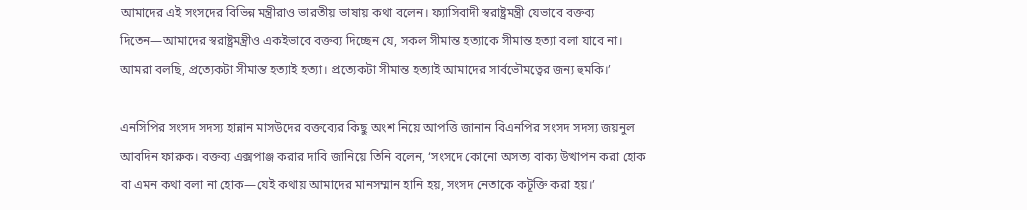আমাদের এই সংসদের বিভিন্ন মন্ত্রীরাও ভারতীয় ভাষায় কথা বলেন। ফ্যাসিবাদী স্বরাষ্ট্রমন্ত্রী যেভাবে বক্তব্য দিতেন—আমাদের স্বরাষ্ট্রমন্ত্রীও একইভাবে বক্তব্য দিচ্ছেন যে, সকল সীমান্ত হত্যাকে সীমান্ত হত্যা বলা যাবে না। আমরা বলছি, প্রত্যেকটা সীমান্ত হত্যাই হত্যা। প্রত্যেকটা সীমান্ত হত্যাই আমাদের সার্বভৌমত্বের জন্য হুমকি।’

এনসিপির সংসদ সদস্য হান্নান মাসউদের বক্তব্যের কিছু অংশ নিয়ে আপত্তি জানান বিএনপির সংসদ সদস্য জয়নুল আবদিন ফারুক। বক্তব্য এক্সপাঞ্জ করার দাবি জানিয়ে তিনি বলেন, ‘সংসদে কোনো অসত্য বাক্য উত্থাপন করা হোক বা এমন কথা বলা না হোক—যেই কথায় আমাদের মানসম্মান হানি হয়, সংসদ নেতাকে কটূক্তি করা হয়।’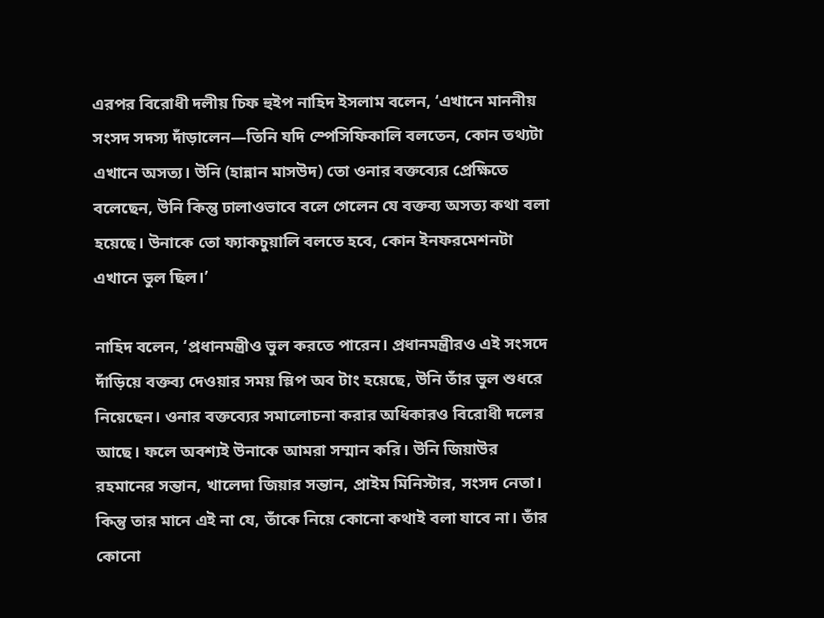এরপর বিরোধী দলীয় চিফ হুইপ নাহিদ ইসলাম বলেন, ‘এখানে মাননীয় সংসদ সদস্য দাঁড়ালেন—তিনি যদি স্পেসিফিকালি বলতেন, কোন তথ্যটা এখানে অসত্য। উনি (হান্নান মাসউদ) তো ওনার বক্তব্যের প্রেক্ষিতে বলেছেন, উনি কিন্তু ঢালাওভাবে বলে গেলেন যে বক্তব্য অসত্য কথা বলা হয়েছে। উনাকে তো ফ্যাকচুয়ালি বলতে হবে, কোন ইনফরমেশনটা এখানে ভুল ছিল।’

নাহিদ বলেন, ‘প্রধানমন্ত্রীও ভুল করতে পারেন। প্রধানমন্ত্রীরও এই সংসদে দাঁড়িয়ে বক্তব্য দেওয়ার সময় স্লিপ অব টাং হয়েছে, উনি তাঁর ভুল শুধরে নিয়েছেন। ওনার বক্তব্যের সমালোচনা করার অধিকারও বিরোধী দলের আছে। ফলে অবশ্যই উনাকে আমরা সম্মান করি। উনি জিয়াউর রহমানের সন্তান, খালেদা জিয়ার সন্তান, প্রাইম মিনিস্টার, সংসদ নেতা। কিন্তু তার মানে এই না যে, তাঁকে নিয়ে কোনো কথাই বলা যাবে না। তাঁর কোনো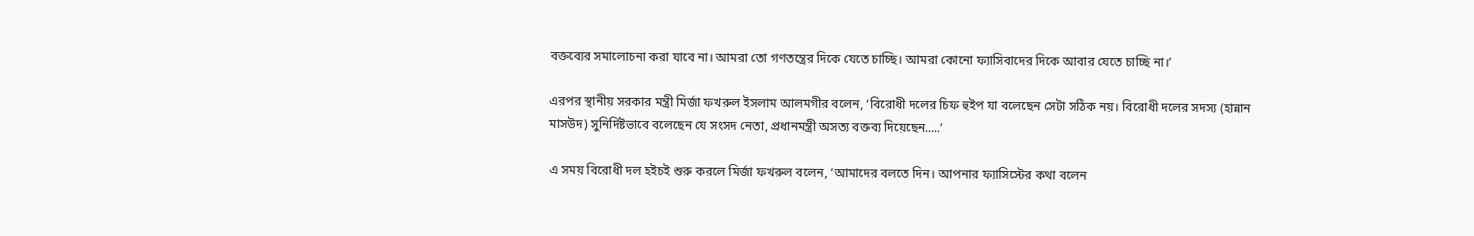বক্তব্যের সমালোচনা করা যাবে না। আমরা তো গণতন্ত্রের দিকে যেতে চাচ্ছি। আমরা কোনো ফ্যাসিবাদের দিকে আবার যেতে চাচ্ছি না।’

এরপর স্থানীয় সরকার মন্ত্রী মির্জা ফখরুল ইসলাম আলমগীর বলেন, ‘বিরোধী দলের চিফ হুইপ যা বলেছেন সেটা সঠিক নয়। বিরোধী দলের সদস্য (হান্নান মাসউদ) সুনির্দিষ্টভাবে বলেছেন যে সংসদ নেতা, প্রধানমন্ত্রী অসত্য বক্তব্য দিয়েছেন.....’

এ সময় বিরোধী দল হইচই শুরু করলে মির্জা ফখরুল বলেন, ‘আমাদের বলতে দিন। আপনার ফ্যাসিস্টের কথা বলেন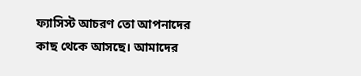ফ্যাসিস্ট আচরণ তো আপনাদের কাছ থেকে আসছে। আমাদের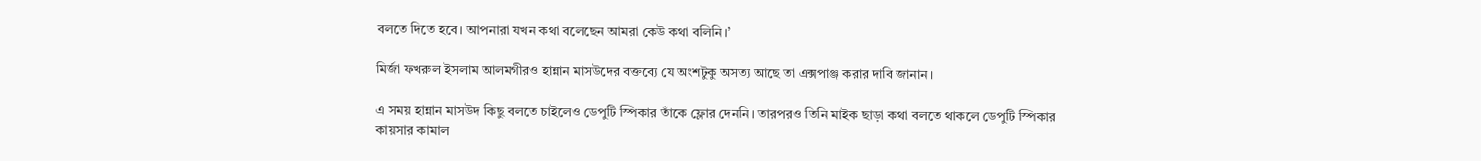বলতে দিতে হবে। আপনারা যখন কথা বলেছেন আমরা কেউ কথা বলিনি।’

মির্জা ফখরুল ইসলাম আলমগীরও হান্নান মাসউদের বক্তব্যে যে অংশটুকু অসত্য আছে তা এক্সপাঞ্জ করার দাবি জানান।

এ সময় হান্নান মাসউদ কিছু বলতে চাইলেও ডেপুটি স্পিকার তাঁকে ফ্লোর দেননি। তারপরও তিনি মাইক ছাড়া কথা বলতে থাকলে ডেপুটি স্পিকার কায়সার কামাল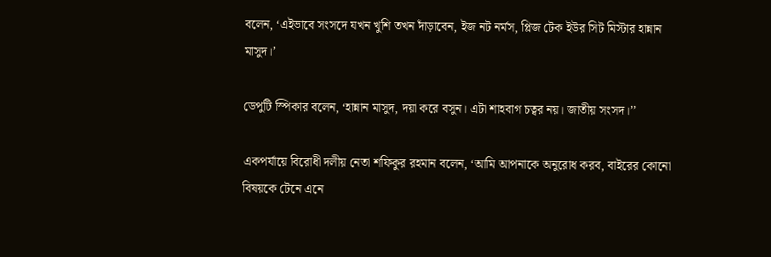বলেন, ‘এইভাবে সংসদে যখন খুশি তখন দাঁড়াবেন, ইজ নট নর্মস, প্লিজ টেক ইউর সিট মিস্টার হান্নান মাসুদ।’

ডেপুটি স্পিকার বলেন, ‘হান্নান মাসুদ, দয়া করে বসুন। এটা শাহবাগ চত্বর নয়। জাতীয় সংসদ।’’

একপর্যায়ে বিরোধী দলীয় নেতা শফিকুর রহমান বলেন, ‘আমি আপনাকে অনুরোধ করব, বাইরের কোনো বিষয়কে টেনে এনে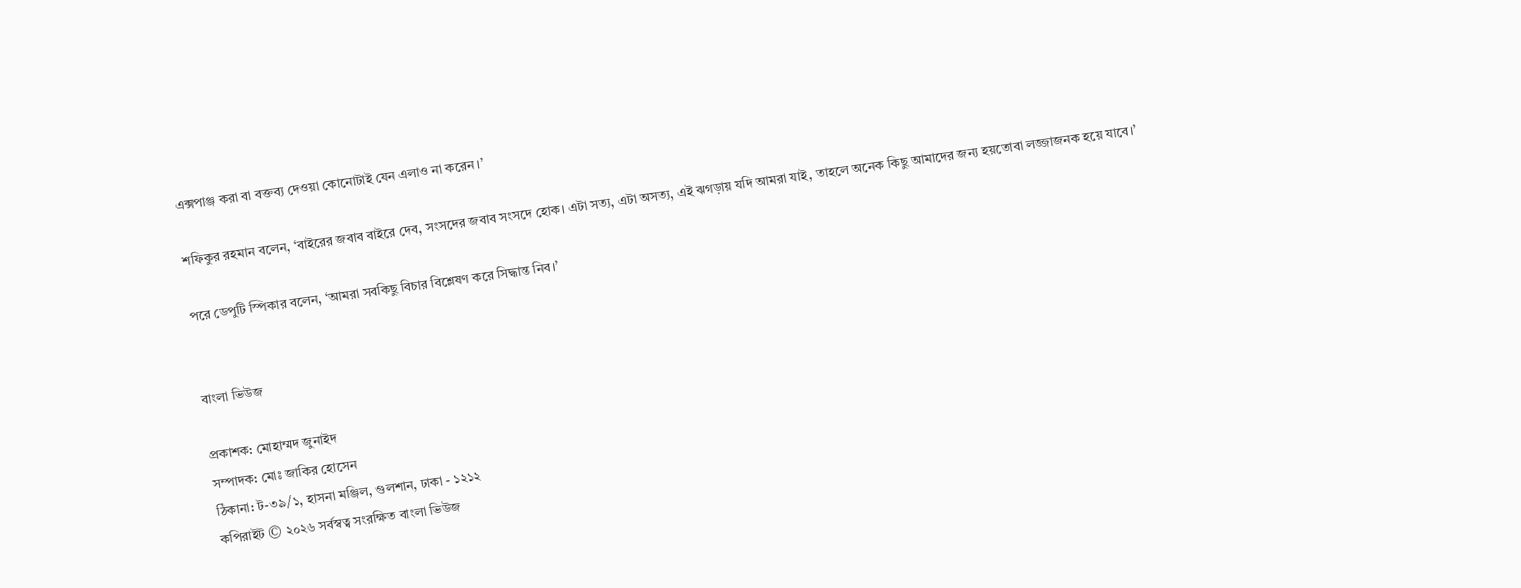এক্সপাঞ্জ করা বা বক্তব্য দেওয়া কোনোটাই যেন এলাও না করেন।’

শফিকুর রহমান বলেন, ‘বাইরের জবাব বাইরে দেব, সংসদের জবাব সংসদে হোক। এটা সত্য, এটা অসত্য, এই ঝগড়ায় যদি আমরা যাই, তাহলে অনেক কিছু আমাদের জন্য হয়তোবা লজ্জাজনক হয়ে যাবে।’

পরে ডেপুটি স্পিকার বলেন, ‘আমরা সবকিছু বিচার বিশ্লেষণ করে সিদ্ধান্ত নিব।’


বাংলা ভিউজ

প্রকাশক: মোহাম্মদ জুনাইদ
সম্পাদক: মোঃ জাকির হোসেন
ঠিকানা: ট-৩৯/১, হাসনা মঞ্জিল, গুলশান, ঢাকা - ১২১২
কপিরাইট © ২০২৬ সর্বস্বত্ব সংরক্ষিত বাংলা ভিউজ